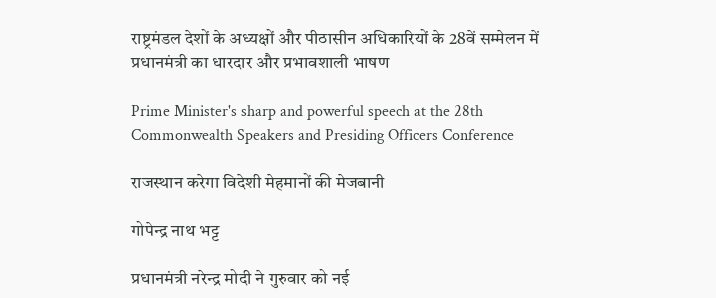राष्ट्रमंडल देशों के अध्यक्षों और पीठासीन अधिकारियों के 28वें सम्मेलन में प्रधानमंत्री का धारदार और प्रभावशाली भाषण

Prime Minister's sharp and powerful speech at the 28th Commonwealth Speakers and Presiding Officers Conference

राजस्थान करेगा विदेशी मेहमानों की मेजबानी

गोपेन्द्र नाथ भट्ट

प्रधानमंत्री नरेन्द्र मोदी ने गुरुवार को नई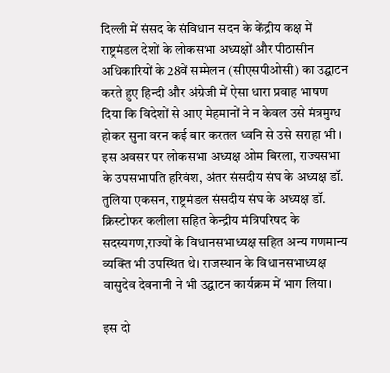दिल्ली में संसद के संविधान सदन के केंद्रीय कक्ष में राष्ट्रमंडल देशों के लोकसभा अध्यक्षों और पीठासीन अधिकारियों के 28वें सम्मेलन (सीएसपीओसी) का उद्घाटन करते हुए हिन्दी और अंग्रेजी में ऐसा धारा प्रवाह भाषण दिया कि विदेशों से आए मेहमानों ने न केवल उसे मंत्रमुग्ध होकर सुना वरन कई बार करतल ध्वनि से उसे सराहा भी । इस अवसर पर लोकसभा अध्यक्ष ओम बिरला, राज्यसभा के उपसभापति हरिवंश, अंतर संसदीय संघ के अध्यक्ष डॉ. तुलिया एकसन, राष्ट्रमंडल संसदीय संघ के अध्यक्ष डॉ. क्रिस्टोफर कलीला सहित केन्द्रीय मंत्रिपरिषद के सदस्यगण,राज्यों के विधानसभाध्यक्ष सहित अन्य गणमान्य व्यक्ति भी उपस्थित थे। राजस्थान के विधानसभाध्यक्ष वासुदेव देवनानी ने भी उद्घाटन कार्यक्रम में भाग लिया।

इस दो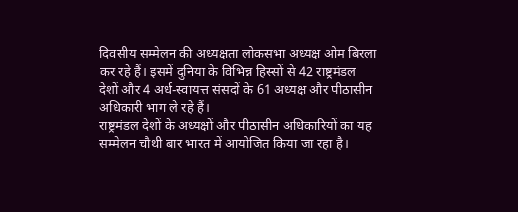दिवसीय सम्मेलन की अध्यक्षता लोकसभा अध्यक्ष ओम बिरला कर रहे हैं। इसमें दुनिया के विभिन्न हिस्सों से 42 राष्ट्रमंडल देशों और 4 अर्ध-स्वायत्त संसदों के 61 अध्यक्ष और पीठासीन अधिकारी भाग ले रहे हैं।
राष्ट्रमंडल देशों के अध्यक्षों और पीठासीन अधिकारियों का यह सम्मेलन चौथी बार भारत में आयोजित किया जा रहा है।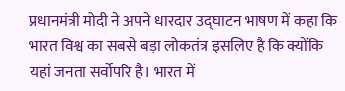प्रधानमंत्री मोदी ने अपने धारदार उद्घाटन भाषण में कहा कि भारत विश्व का सबसे बड़ा लोकतंत्र इसलिए है कि क्योंकि यहां जनता सर्वोपरि है। भारत में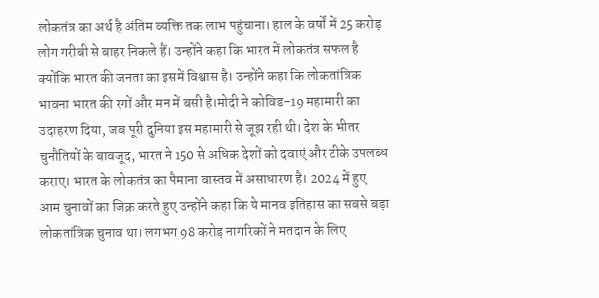लोकतंत्र का अर्थ है अंतिम व्यक्ति तक लाभ पहुंचाना। हाल के वर्षों में 25 करोड़ लोग गरीबी से बाहर निकले हैं। उन्होंने कहा कि भारत में लोकतंत्र सफल है क्योंकि भारत की जनता का इसमें विश्वास है। उन्होंने कहा कि लोकतांत्रिक भावना भारत की रगों और मन में बसी है।मोदी ने कोविड-19 महामारी का उदाहरण दिया, जब पूरी दुनिया इस महामारी से जूझ रही थी। देश के भीतर चुनौतियों के बावजूद, भारत ने 150 से अधिक देशों को दवाएं और टीके उपलब्ध कराए। भारत के लोकतंत्र का पैमाना वास्तव में असाधारण है। 2024 में हुए आम चुनावों का जिक्र करते हुए उन्होंने कहा कि ये मानव इतिहास का सबसे बड़ा लोकतांत्रिक चुनाव था। लगभग 98 करोड़ नागरिकों ने मतदान के लिए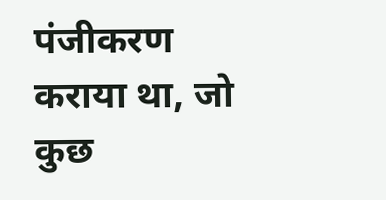पंजीकरण कराया था, जो कुछ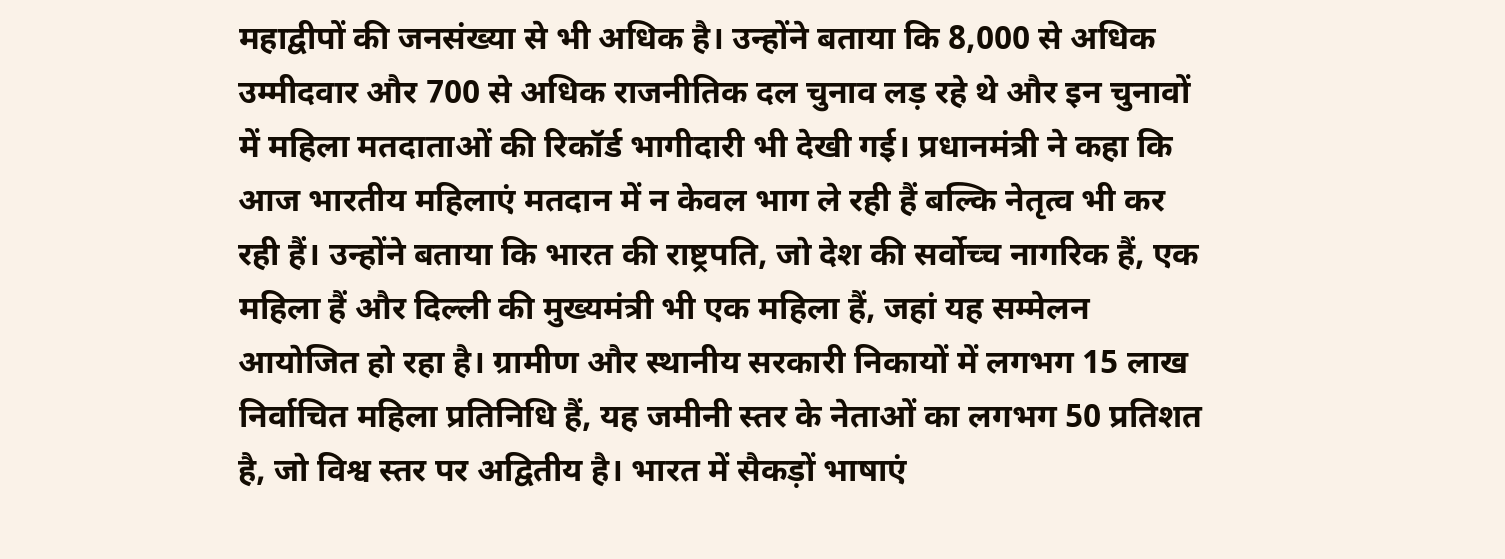महाद्वीपों की जनसंख्या से भी अधिक है। उन्होंने बताया कि 8,000 से अधिक उम्मीदवार और 700 से अधिक राजनीतिक दल चुनाव लड़ रहे थे और इन चुनावों में महिला मतदाताओं की रिकॉर्ड भागीदारी भी देखी गई। प्रधानमंत्री ने कहा कि आज भारतीय महिलाएं मतदान में न केवल भाग ले रही हैं बल्कि नेतृत्व भी कर रही हैं। उन्होंने बताया कि भारत की राष्ट्रपति, जो देश की सर्वोच्च नागरिक हैं, एक महिला हैं और दिल्ली की मुख्यमंत्री भी एक महिला हैं, जहां यह सम्मेलन आयोजित हो रहा है। ग्रामीण और स्थानीय सरकारी निकायों में लगभग 15 लाख निर्वाचित महिला प्रतिनिधि हैं, यह जमीनी स्तर के नेताओं का लगभग 50 प्रतिशत है, जो विश्व स्तर पर अद्वितीय है। भारत में सैकड़ों भाषाएं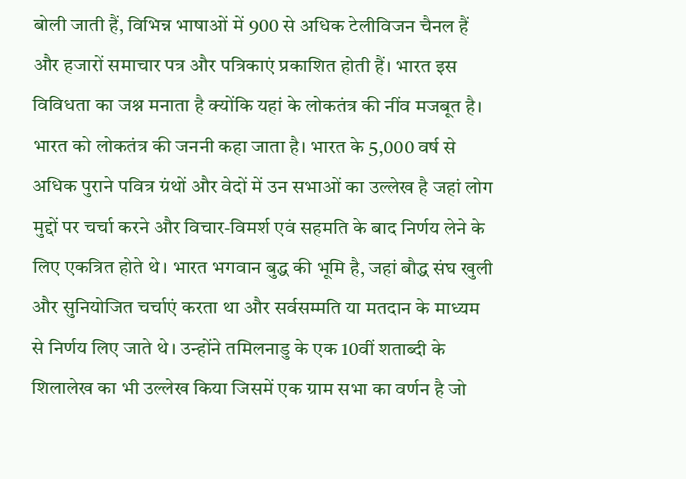बोली जाती हैं, विभिन्न भाषाओं में 900 से अधिक टेलीविजन चैनल हैं और हजारों समाचार पत्र और पत्रिकाएं प्रकाशित होती हैं। भारत इस विविधता का जश्न मनाता है क्योंकि यहां के लोकतंत्र की नींव मजबूत है। भारत को लोकतंत्र की जननी कहा जाता है। भारत के 5,000 वर्ष से अधिक पुराने पवित्र ग्रंथों और वेदों में उन सभाओं का उल्लेख है जहां लोग मुद्दों पर चर्चा करने और विचार-विमर्श एवं सहमति के बाद निर्णय लेने के लिए एकत्रित होते थे। भारत भगवान बुद्ध की भूमि है, जहां बौद्ध संघ खुली और सुनियोजित चर्चाएं करता था और सर्वसम्मति या मतदान के माध्यम से निर्णय लिए जाते थे। उन्होंने तमिलनाडु के एक 10वीं शताब्दी के शिलालेख का भी उल्लेख किया जिसमें एक ग्राम सभा का वर्णन है जो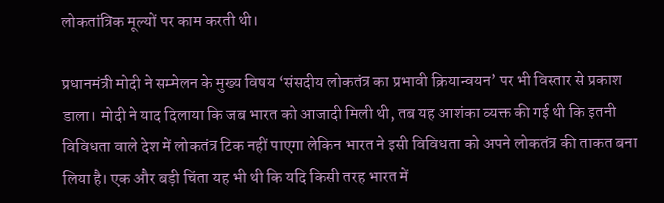लोकतांत्रिक मूल्यों पर काम करती थी।

प्रधानमंत्री मोदी ने सम्मेलन के मुख्य विषय ‘संसदीय लोकतंत्र का प्रभावी क्रियान्वयन’ पर भी विस्तार से प्रकाश डाला। मोदी ने याद दिलाया कि जब भारत को आजादी मिली थी, तब यह आशंका व्यक्त की गई थी कि इतनी विविधता वाले देश में लोकतंत्र टिक नहीं पाएगा लेकिन भारत ने इसी विविधता को अपने लोकतंत्र की ताकत बना लिया है। एक और बड़ी चिंता यह भी थी कि यदि किसी तरह भारत में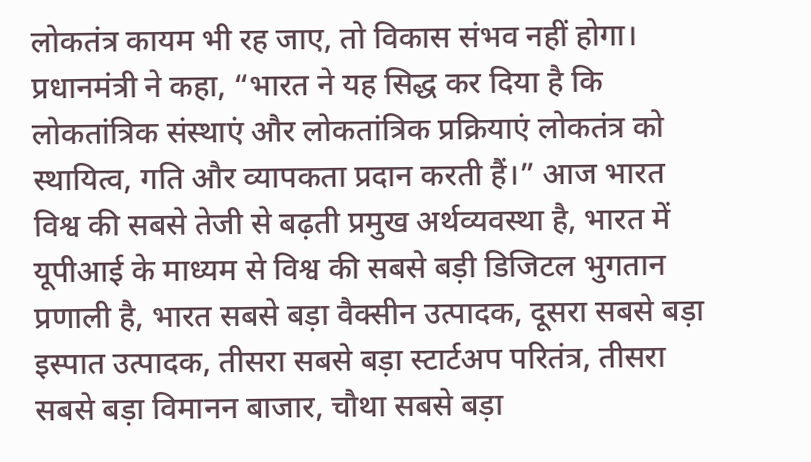लोकतंत्र कायम भी रह जाए, तो विकास संभव नहीं होगा। प्रधानमंत्री ने कहा, “भारत ने यह सिद्ध कर दिया है कि लोकतांत्रिक संस्थाएं और लोकतांत्रिक प्रक्रियाएं लोकतंत्र को स्थायित्व, गति और व्यापकता प्रदान करती हैं।” आज भारत विश्व की सबसे तेजी से बढ़ती प्रमुख अर्थव्यवस्था है, भारत में यूपीआई के माध्यम से विश्व की सबसे बड़ी डिजिटल भुगतान प्रणाली है, भारत सबसे बड़ा वैक्सीन उत्पादक, दूसरा सबसे बड़ा इस्पात उत्पादक, तीसरा सबसे बड़ा स्टार्टअप परितंत्र, तीसरा सबसे बड़ा विमानन बाजार, चौथा सबसे बड़ा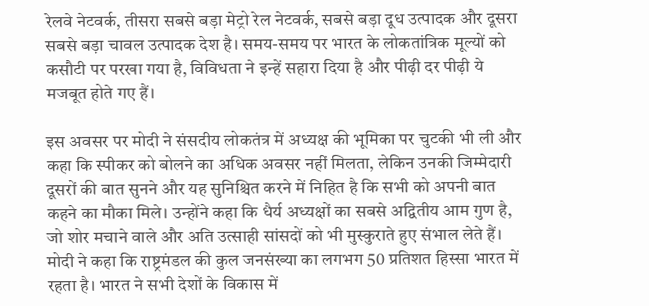रेलवे नेटवर्क, तीसरा सबसे बड़ा मेट्रो रेल नेटवर्क, सबसे बड़ा दूध उत्पादक और दूसरा सबसे बड़ा चावल उत्पादक देश है। समय-समय पर भारत के लोकतांत्रिक मूल्यों को कसौटी पर परखा गया है, विविधता ने इन्हें सहारा दिया है और पीढ़ी दर पीढ़ी ये मजबूत होते गए हैं।

इस अवसर पर मोदी ने संसदीय लोकतंत्र में अध्यक्ष की भूमिका पर चुटकी भी ली और कहा कि स्पीकर को बोलने का अधिक अवसर नहीं मिलता, लेकिन उनकी जिम्मेदारी दूसरों की बात सुनने और यह सुनिश्चित करने में निहित है कि सभी को अपनी बात कहने का मौका मिले। उन्होंने कहा कि धैर्य अध्यक्षों का सबसे अद्वितीय आम गुण है, जो शोर मचाने वाले और अति उत्साही सांसदों को भी मुस्कुराते हुए संभाल लेते हैं। मोदी ने कहा कि राष्ट्रमंडल की कुल जनसंख्या का लगभग 50 प्रतिशत हिस्सा भारत में रहता है। भारत ने सभी देशों के विकास में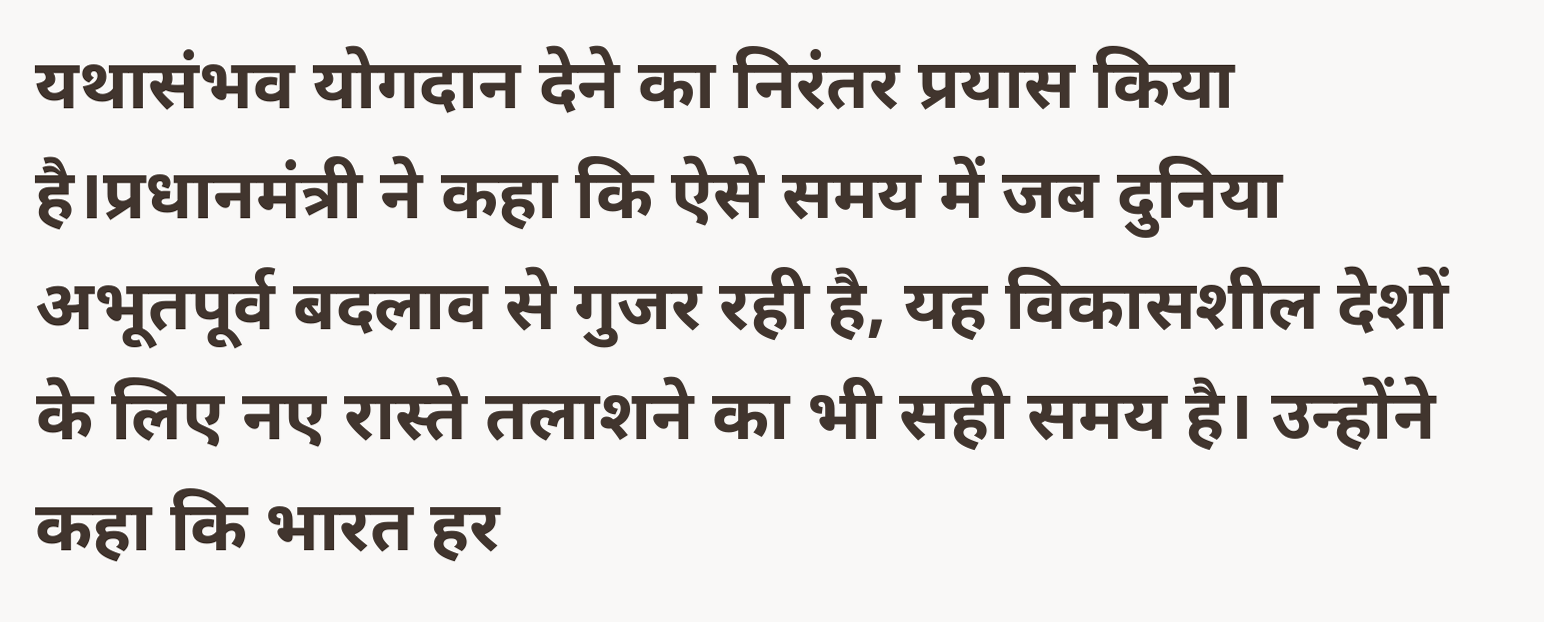यथासंभव योगदान देने का निरंतर प्रयास किया है।प्रधानमंत्री ने कहा कि ऐसे समय में जब दुनिया अभूतपूर्व बदलाव से गुजर रही है, यह विकासशील देशों के लिए नए रास्ते तलाशने का भी सही समय है। उन्होंने कहा कि भारत हर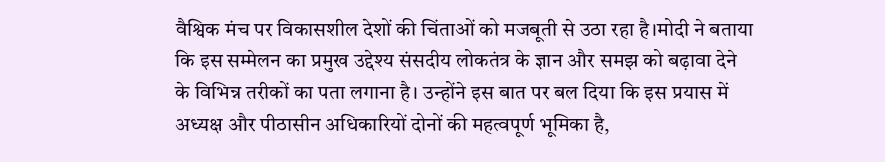वैश्विक मंच पर विकासशील देशों की चिंताओं को मजबूती से उठा रहा है।मोदी ने बताया कि इस सम्मेलन का प्रमुख उद्देश्य संसदीय लोकतंत्र के ज्ञान और समझ को बढ़ावा देने के विभिन्न तरीकों का पता लगाना है। उन्होंने इस बात पर बल दिया कि इस प्रयास में अध्यक्ष और पीठासीन अधिकारियों दोनों की महत्वपूर्ण भूमिका है,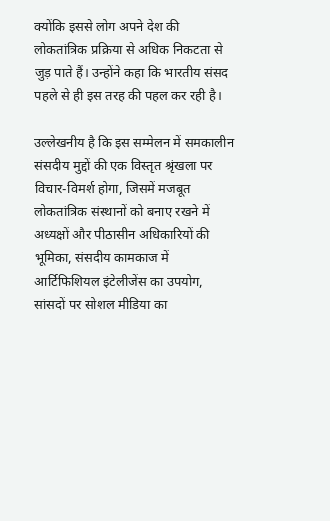क्योंकि इससे लोग अपने देश की लोकतांत्रिक प्रक्रिया से अधिक निकटता से जुड़ पाते हैं। उन्होंने कहा कि भारतीय संसद पहले से ही इस तरह की पहल कर रही है।

उल्लेखनीय है कि इस सम्मेलन में समकालीन संसदीय मुद्दों की एक विस्तृत श्रृंखला पर विचार-विमर्श होगा, जिसमें मजबूत लोकतांत्रिक संस्थानों को बनाए रखने में अध्यक्षों और पीठासीन अधिकारियों की भूमिका, संसदीय कामकाज में आर्टिफिशियल इंटेलीजेंस का उपयोग, सांसदों पर सोशल मीडिया का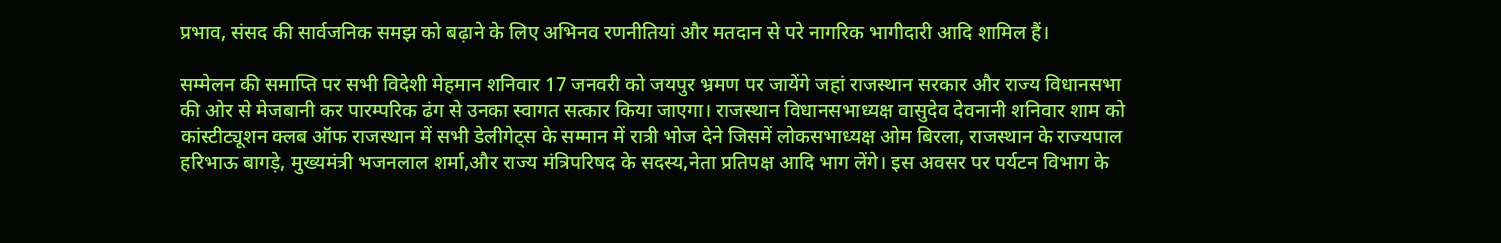प्रभाव, संसद की सार्वजनिक समझ को बढ़ाने के लिए अभिनव रणनीतियां और मतदान से परे नागरिक भागीदारी आदि शामिल हैं।

सम्मेलन की समाप्ति पर सभी विदेशी मेहमान शनिवार 17 जनवरी को जयपुर भ्रमण पर जायेंगे जहां राजस्थान सरकार और राज्य विधानसभा की ओर से मेजबानी कर पारम्परिक ढंग से उनका स्वागत सत्कार किया जाएगा। राजस्थान विधानसभाध्यक्ष वासुदेव देवनानी शनिवार शाम को कांस्टीट्यूशन क्लब ऑफ राजस्थान में सभी डेलीगेट्स के सम्मान में रात्री भोज देने जिसमें लोकसभाध्यक्ष ओम बिरला, राजस्थान के राज्यपाल हरिभाऊ बागड़े, मुख्यमंत्री भजनलाल शर्मा,और राज्य मंत्रिपरिषद के सदस्य,नेता प्रतिपक्ष आदि भाग लेंगे। इस अवसर पर पर्यटन विभाग के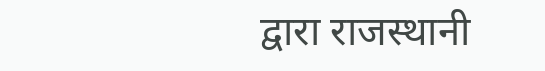द्वारा राजस्थानी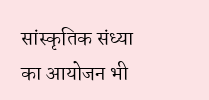सांस्कृतिक संध्या का आयोजन भी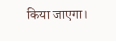किया जाएगा।